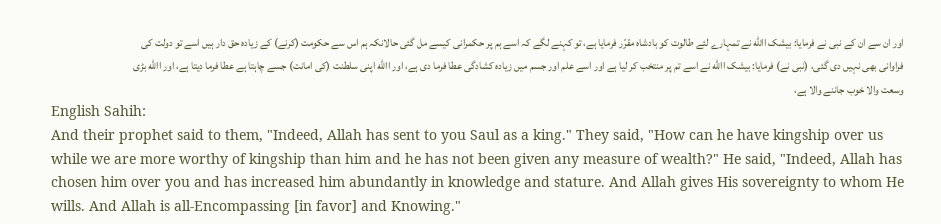اور ان سے ان کے نبی نے فرمایا: بیشک االله نے تمہارے لئے طالوت کو بادشاہ مقرّر فرمایا ہے، تو کہنے لگے کہ اسے ہم پر حکمرانی کیسے مل گئی حالانکہ ہم اس سے حکومت (کرنے) کے زیادہ حق دار ہیں اسے تو دولت کی فراوانی بھی نہیں دی گئی، (نبی نے) فرمایا: بیشک االله نے اسے تم پر منتخب کر لیا ہے اور اسے علم اور جسم میں زیادہ کشادگی عطا فرما دی ہے، اور االله اپنی سلطنت (کی امانت) جسے چاہتا ہے عطا فرما دیتا ہے، اور االله بڑی وسعت والا خوب جاننے والا ہے،
English Sahih:
And their prophet said to them, "Indeed, Allah has sent to you Saul as a king." They said, "How can he have kingship over us while we are more worthy of kingship than him and he has not been given any measure of wealth?" He said, "Indeed, Allah has chosen him over you and has increased him abundantly in knowledge and stature. And Allah gives His sovereignty to whom He wills. And Allah is all-Encompassing [in favor] and Knowing."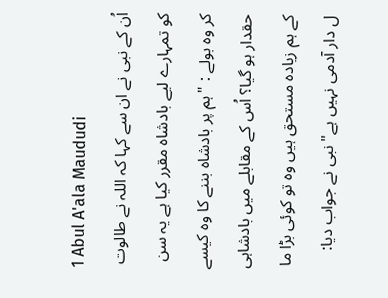1 Abul A'ala Maududi
اُن کے نبی نے ان سے کہا کہ اللہ نے طالوت کو تمہارے لیے بادشاہ مقرر کیا ہے یہ سن کر وہ بولے : "ہم پر بادشاہ بننے کا وہ کیسے حقدار ہو گیا؟ اُس کے مقابلے میں بادشاہی کے ہم زیادہ مستحق ہیں وہ تو کوئی بڑا ما ل دار آدمی نہیں ہے" نبی نے جواب دیا: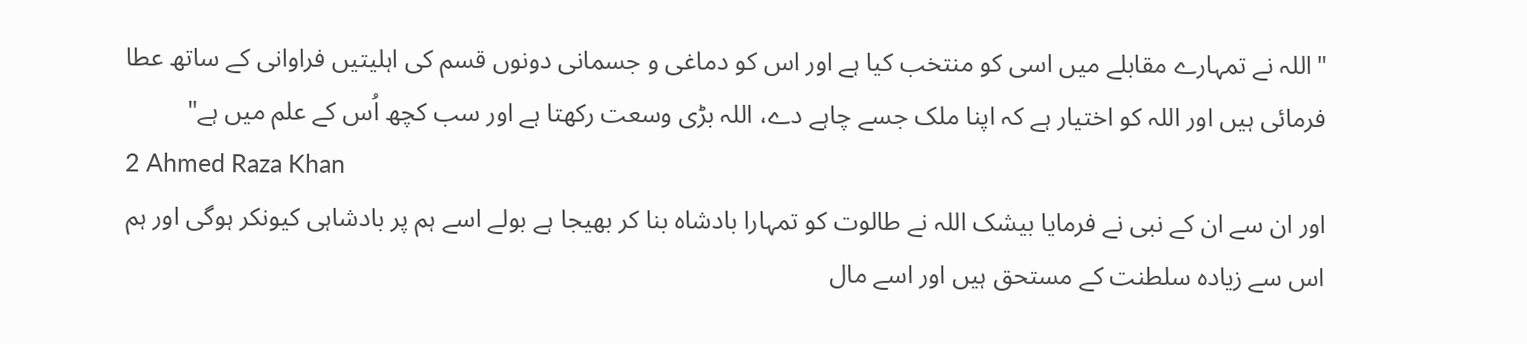"اللہ نے تمہارے مقابلے میں اسی کو منتخب کیا ہے اور اس کو دماغی و جسمانی دونوں قسم کی اہلیتیں فراوانی کے ساتھ عطا فرمائی ہیں اور اللہ کو اختیار ہے کہ اپنا ملک جسے چاہے دے، اللہ بڑی وسعت رکھتا ہے اور سب کچھ اُس کے علم میں ہے"
2 Ahmed Raza Khan
اور ان سے ان کے نبی نے فرمایا بیشک اللہ نے طالوت کو تمہارا بادشاہ بنا کر بھیجا ہے بولے اسے ہم پر بادشاہی کیونکر ہوگی اور ہم اس سے زیادہ سلطنت کے مستحق ہیں اور اسے مال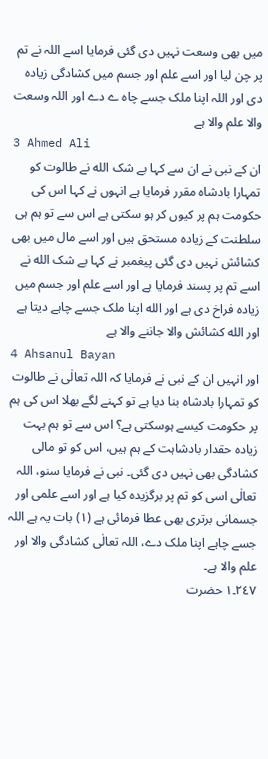میں بھی وسعت نہیں دی گئی فرمایا اسے اللہ نے تم پر چن لیا اور اسے علم اور جسم میں کشادگی زیادہ دی اور اللہ اپنا ملک جسے چاہ ے دے اور اللہ وسعت والا علم والا ہے
3 Ahmed Ali
ان کے نبی نے ان سے کہا بے شک الله نے طالوت کو تمہارا بادشاہ مقرر فرمایا ہے انہوں نے کہا اس کی حکومت ہم پر کیوں کر ہو سکتی ہے اس سے تو ہم ہی سلطنت کے زیادہ مستحق ہیں اور اسے مال میں بھی کشائش نہیں دی گئی پیغمبر نے کہا بے شک الله نے اسے تم پر پسند فرمایا ہے اور اسے علم اور جسم میں زیادہ فراخ دی ہے اور الله اپنا ملک جسے چاہے دیتا ہے اور الله کشائش والا جاننے والا ہے
4 Ahsanul Bayan
اور انہیں ان کے نبی نے فرمایا کہ اللہ تعالٰی نے طالوت کو تمہارا بادشاہ بنا دیا ہے تو کہنے لگے بھلا اس کی ہم پر حکومت کیسے ہوسکتی ہے؟ اس سے تو ہم بہت زیادہ حقدار بادشاہت کے ہم ہیں، اس کو تو مالی کشادگی بھی نہیں دی گئی۔ نبی نے فرمایا سنو، اللہ تعالٰی اسی کو تم پر برگزیدہ کیا ہے اور اسے علمی اور جسمانی برتری بھی عطا فرمائی ہے (١) بات یہ ہے اللہ جسے چاہے اپنا ملک دے، اللہ تعالٰی کشادگی والا اور علم والا ہے۔
٢٤٧۔١ حضرت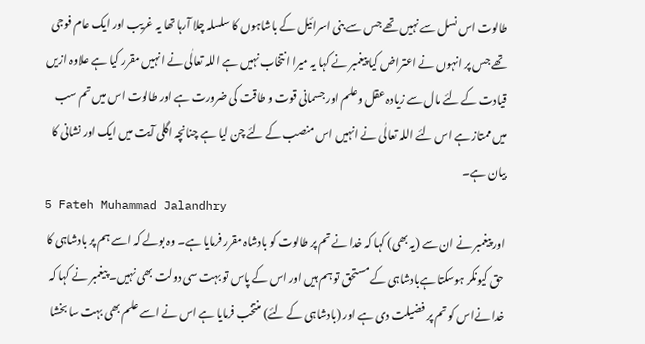طالوت اس نسل سے نہیں تھے جس سے بنی اسرائیل کے باشاہوں کا سلسلہ چلا آرہا تھا یہ غریب اور ایک عام فوجی تھے جس پر انہوں نے اعتراض کیا پیغمبر نے کہا یہ میرا انتخاب نہیں ہے اللہ تعالٰی نے انہیں مقرر کیا ہے علاوہ ازیں قیادت کے لئے مال سے زیادہ عقل وعلم اور جسمانی قوت و طاقت کی ضرورت ہے اور طالوت اس میں تم سب میں ممتاز ہے اس لئے اللہ تعالٰی نے انہیں اس منصب کے لئے چن لیا ہے چنانچہ اگلی آیت میں ایک اور نشانی کا بیان ہے۔
5 Fateh Muhammad Jalandhry
اور پیغمبر نے ان سے (یہ بھی) کہا کہ خدا نے تم پر طالوت کو بادشاہ مقرر فرمایا ہے۔ وہ بولے کہ اسے ہم پر بادشاہی کا حق کیونکر ہوسکتا ہےبادشاہی کے مستحق تو ہم ہیں اور اس کے پاس تو بہت سی دولت بھی نہیں۔ پیغمبر نے کہا کہ خدا نےاس کو تم پر فضیلت دی ہے اور (بادشاہی کے لئے) منتخب فرمایا ہے اس نے اسے علم بھی بہت سا بخشا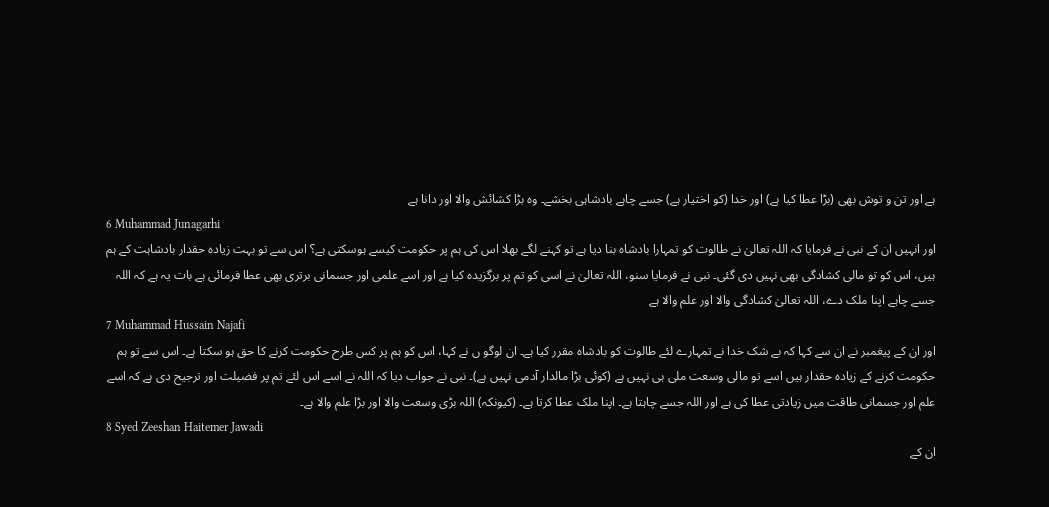ہے اور تن و توش بھی (بڑا عطا کیا ہے) اور خدا (کو اختیار ہے) جسے چاہے بادشاہی بخشے۔ وہ بڑا کشائش والا اور دانا ہے
6 Muhammad Junagarhi
اور انہیں ان کے نبی نے فرمایا کہ اللہ تعالیٰ نے طالوت کو تمہارا بادشاه بنا دیا ہے تو کہنے لگے بھلا اس کی ہم پر حکومت کیسے ہوسکتی ہے؟ اس سے تو بہت زیاده حقدار بادشاہت کے ہم ہیں، اس کو تو مالی کشادگی بھی نہیں دی گئی۔ نبی نے فرمایا سنو، اللہ تعالیٰ نے اسی کو تم پر برگزیده کیا ہے اور اسے علمی اور جسمانی برتری بھی عطا فرمائی ہے بات یہ ہے کہ اللہ جسے چاہے اپنا ملک دے، اللہ تعالیٰ کشادگی والا اور علم والا ہے
7 Muhammad Hussain Najafi
اور ان کے پیغمبر نے ان سے کہا کہ بے شک خدا نے تمہارے لئے طالوت کو بادشاہ مقرر کیا ہے۔ ان لوگو ں نے کہا، اس کو ہم پر کس طرح حکومت کرنے کا حق ہو سکتا ہے۔ اس سے تو ہم حکومت کرنے کے زیادہ حقدار ہیں اسے تو مالی وسعت ملی ہی نہیں ہے (کوئی بڑا مالدار آدمی نہیں ہے)۔ نبی نے جواب دیا کہ اللہ نے اسے اس لئے تم پر فضیلت اور ترجیح دی ہے کہ اسے علم اور جسمانی طاقت میں زیادتی عطا کی ہے اور اللہ جسے چاہتا ہے۔ اپنا ملک عطا کرتا ہے۔ (کیونکہ) اللہ بڑی وسعت والا اور بڑا علم والا ہے۔
8 Syed Zeeshan Haitemer Jawadi
ان کے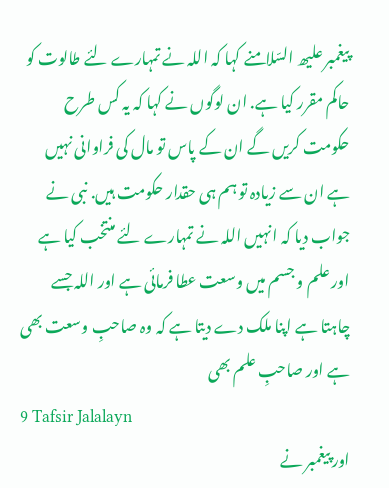پیغمبر علیھ السّلامنے کہا کہ اللہ نے تمہارے لئے طالوت کو حاکم مقرر کیا ہے. ان لوگوں نے کہا کہ یہ کس طرح حکومت کریں گے ان کے پاس تو مال کی فراوانی نہیں ہے ان سے زیادہ تو ہم ہی حقدار حکومت ہیں. نبی نے جواب دیا کہ انہیں اللہ نے تمہارے لئے منتخب کیا ہے اور علم و جسم میں وسعت عطا فرمائی ہے اور اللہ جسے چاہتا ہے اپنا ملک دے دیتا ہے کہ وہ صاحبِ وسعت بھی ہے اور صاحبِ علم بھی
9 Tafsir Jalalayn
اور پیغمبر نے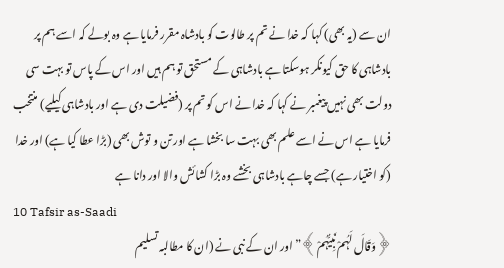ان سے (یہ بھی) کہا کہ خدا نے تم پر طالوت کو بادشاہ مقرر فرمایا ہے وہ بولے کہ اسے ہم پر بادشاہی کا حق کیونکر ہوسکتا ہے بادشاہی کے مستحق تو ہم ہیں اور اس کے پاس تو بہت سی دولت بھی نہیں پیغمبر نے کہا کہ خدا نے اس کو تم پر (فضیلت دی ہے اور بادشاہی کیلیے) منتخب فرمایا ہے اس نے اسے علم بھی بہت سا بخشا ہے اور تن و توش بھی (بڑا عطا کیا ہے) اور خدا (کو اختیار ہے) جسے چاہے بادشاہی بخشے وہ بڑا کشائش والا اور دانا ہے
10 Tafsir as-Saadi
﴿وَقَالَ لَہُمْ نَبِیُّہُمْ﴾” اور ان کے نبی نے (ان کا مطالبہ تسلیم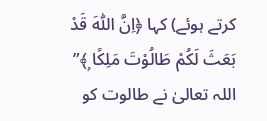کرتے ہوئے) کہا ﴿اِنَّ اللّٰہَ قَدْ بَعَثَ لَکُمْ طَالُوْتَ مَلِکًا ۭ﴾” اللہ تعالیٰ نے طالوت کو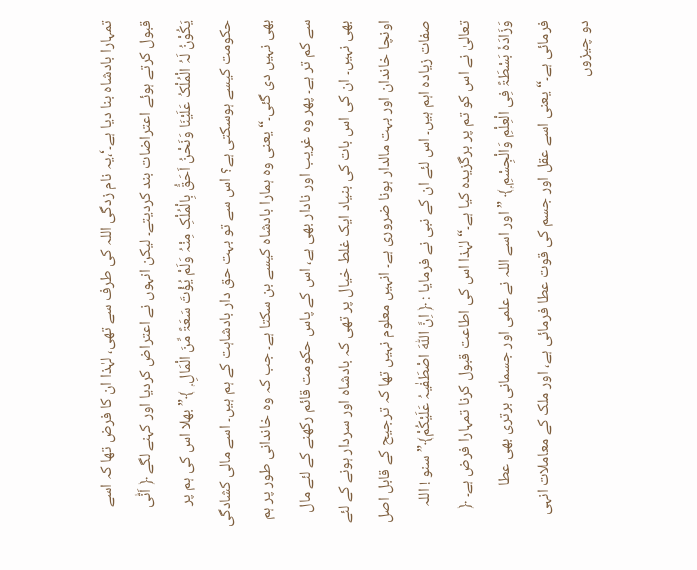تمہارا بادشاہ بنا دیا ہے۔‘،یہ نام زدگی اللہ کی طرف سے تھی، لہٰذا ان کا فرض تھا کہ اسے قبول کرتے ہوئے اعتراضات بند کردیتے۔ لیکن انہوں نے اعتراض کردیا اور کہنے لگے ﴿ اَنّٰی یَکُوْنُ لَہُ الْمُلْکُ عَلَیْنَا وَنَحْنُ اَحَقُّ بِالْمُلْکِ مِنْہُ وَلَمْ یُؤْتَ سَعَۃً مِّنَ الْمَالِ ۭ ﴾” بھلا اس کی ہم پر حکومت کیسے ہوسکتی ہے؟ اس سے تو بہت حق دار بادشاہت کے ہم ہیں۔ اسے مالی کشادگی بھی نہیں دی گئی۔“ یعنی وہ ہمارا بادشاہ کیسے بن سکتا ہے۔ جب کہ وہ خاندانی طور پر ہم سے کم تر ہے۔ پھر وہ غریب اور نادار بھی ہے، اس کے پاس حکومت قائم رکھنے کے لئے مال بھی نہیں۔ ان کی اس بات کی بنیاد ایک غلط خیال پر تھی کہ بادشاہ اور سردار ہونے کے لئے اونچا خاندان اور بہت مالدار ہونا ضروری ہے۔ انہیں معلوم نہیں تھا کہ ترجیح کے قابل اصل صفات زیادہ اہم ہیں۔ اس لئے ان کے نبی نے فرمایا : ﴿ اِنَّ اللّٰہَ اصْطَفٰیہُ عَلَیْکُمْ﴾” سنو ! اللہ تعالیٰ نے اس کو تم پر برگزیدہ کیا ہے۔“ لہٰذا اس کی اطاعت قبول کرنا تمہارا فرض ہے۔ ﴿ وَزَادَہٗ بَسْطَۃً فِی الْعِلْمِ وَالْجِسْمِ ۭ﴾ ” اور اسے اللہ نے علمی اور جسمانی برتری بھی عطا فرمائی ہے۔“ یعنی اسے عقل اور جسم کی قوت عطا فرمائی ہے، اور ملک کے معاملات انہی دو چیزوں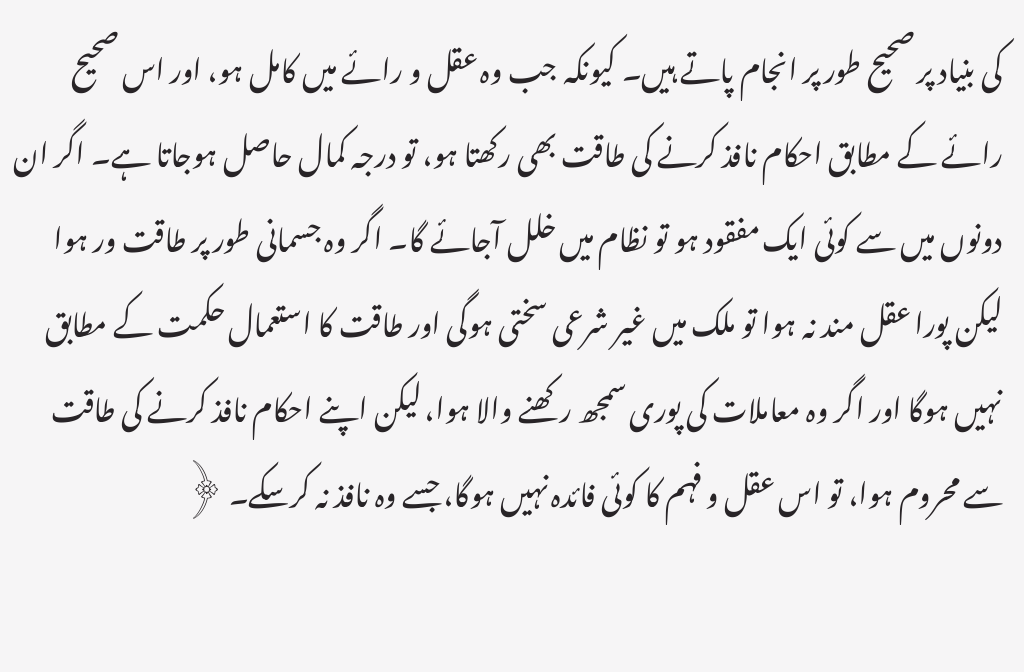کی بنیاد پر صحیح طور پر انجام پاتے ہیں۔ کیونکہ جب وہ عقل و رائے میں کامل ہو، اور اس صحیح رائے کے مطابق احکام نافذ کرنے کی طاقت بھی رکھتا ہو، تو درجہ کمال حاصل ہوجاتا ہے۔ اگر ان دونوں میں سے کوئی ایک مفقود ہو تو نظام میں خلل آجائے گا۔ اگر وہ جسمانی طور پر طاقت ور ہوا لیکن پورا عقل مند نہ ہوا تو ملک میں غیر شرعی سختی ہوگی اور طاقت کا استعمال حکمت کے مطابق نہیں ہوگا اور اگر وہ معاملات کی پوری سمجھ رکھنے والا ہوا، لیکن اپنے احکام نافذ کرنے کی طاقت سے محروم ہوا، تو اس عقل و فہم کا کوئی فائدہ نہیں ہوگا، جسے وہ نافذ نہ کرسکے۔ ﴿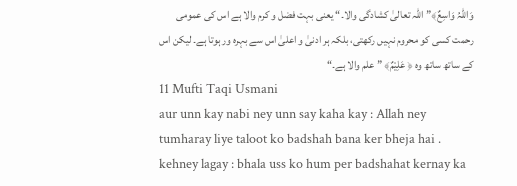وَاللّٰہُ وَاسِعٌ﴾” اللہ تعالیٰ کشادگی والا۔“ یعنی بہت فضل و کرم والا ہے اس کی عمومی رحمت کسی کو محروم نہیں رکھتی، بلکہ ہر ادنیٰ و اعلیٰ اس سے بہرہ ور ہوتا ہے۔ لیکن اس کے ساتھ ساتھ وہ ﴿ عَلِیْمٌ﴾ ” علم والا ہے۔“
11 Mufti Taqi Usmani
aur unn kay nabi ney unn say kaha kay : Allah ney tumharay liye taloot ko badshah bana ker bheja hai . kehney lagay : bhala uss ko hum per badshahat kernay ka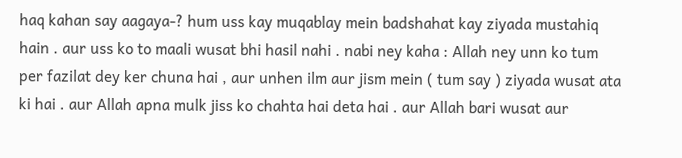haq kahan say aagaya-? hum uss kay muqablay mein badshahat kay ziyada mustahiq hain . aur uss ko to maali wusat bhi hasil nahi . nabi ney kaha : Allah ney unn ko tum per fazilat dey ker chuna hai , aur unhen ilm aur jism mein ( tum say ) ziyada wusat ata ki hai . aur Allah apna mulk jiss ko chahta hai deta hai . aur Allah bari wusat aur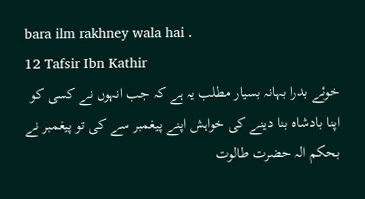bara ilm rakhney wala hai .
12 Tafsir Ibn Kathir
خوئے بدرا بہانہ بسیار مطلب یہ ہے کہ جب انہوں نے کسی کو اپنا بادشاہ بنا دینے کی خواہش اپنے پیغمبر سے کی تو پیغمبر نے بحکم الہ حضرت طالوت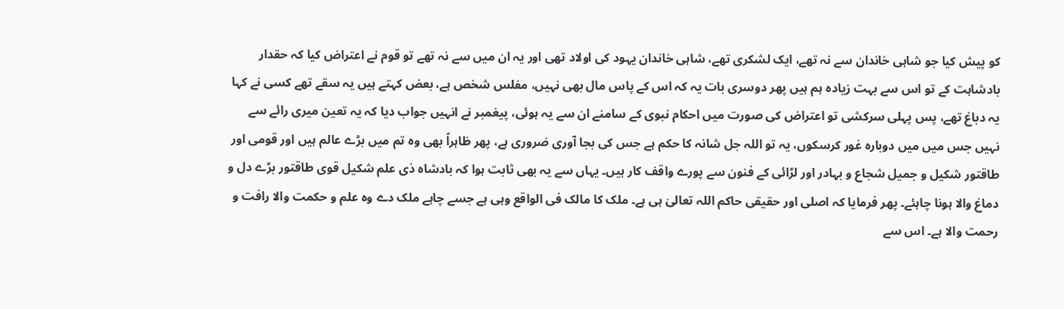کو پیش کیا جو شاہی خاندان سے نہ تھے، ایک لشکری تھے، شاہی خاندان یہود کی اولاد تھی اور یہ ان میں سے نہ تھے تو قوم نے اعتراض کیا کہ حقدار بادشاہت کے تو اس سے بہت زیادہ ہم ہیں پھر دوسری بات یہ کہ اس کے پاس مال بھی نہیں، مفلس شخص ہے، بعض کہتے ہیں یہ سقے تھے کسی نے کہا یہ دباغ تھے، پس پہلی سرکشی تو اعتراض کی صورت میں احکام نبوی کے سامنے ان سے یہ ہوئی، پیغمبر نے انہیں جواب دیا کہ یہ تعین میری رائے سے نہیں جس میں میں دوبارہ غور کرسکوں، یہ تو اللہ جل شانہ کا حکم ہے جس کی بجا آوری ضروری ہے، پھر ظاہراً بھی وہ تم میں بڑے عالم ہیں اور قومی اور طاقتور شکیل و جمیل شجاع و بہادر اور لڑائی کے فنون سے پورے واقف کار ہیں۔ یہاں سے یہ بھی ثابت ہوا کہ بادشاہ ذی علم شکیل قوی طاقتور بڑے دل و دماغ والا ہونا چاہئے۔ پھر فرمایا کہ اصلی اور حقیقی حاکم اللہ تعالیٰ ہی ہے۔ ملک کا مالک فی الواقع وہی ہے جسے چاہے ملک دے وہ علم و حکمت والا رافت و رحمت والا ہے۔ اس سے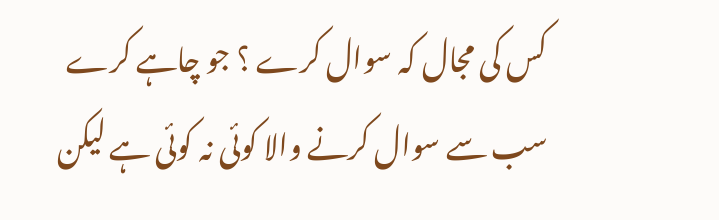کس کی مجال کہ سوال کرے ؟ جو چاہے کرے سب سے سوال کرنے والا کوئی نہ کوئی ہے لیکن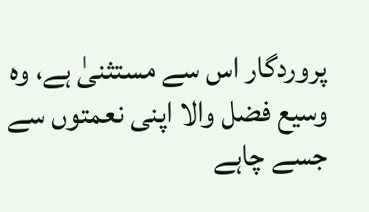پروردگار اس سے مستثنیٰ ہے، وہ وسیع فضل والا اپنی نعمتوں سے جسے چاہے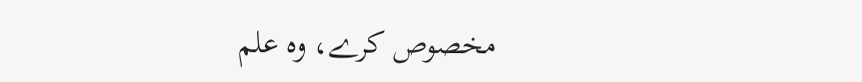مخصوص کرے، وہ علم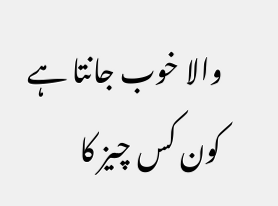والا خوب جانتا ہے کون کس چیز کا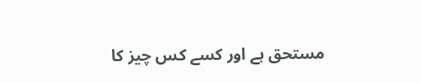مستحق ہے اور کسے کس چیز کا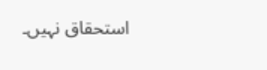استحقاق نہیں۔